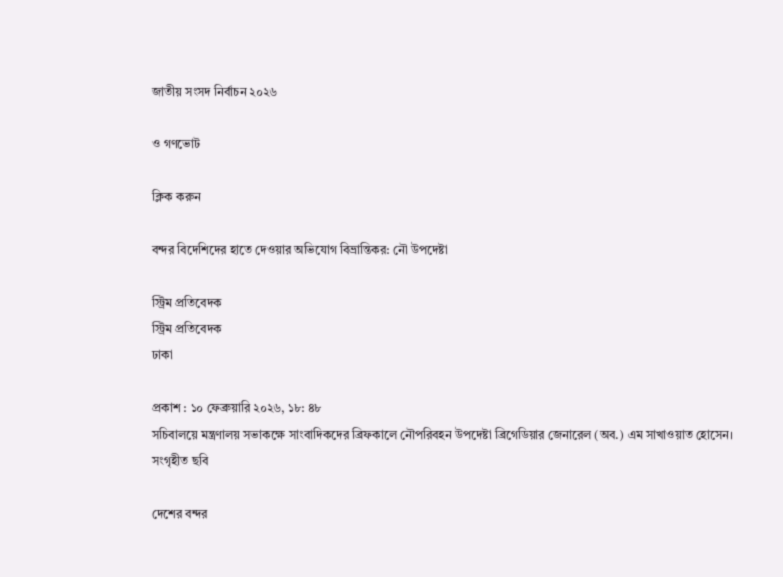জাতীয় সংসদ নির্বাচন ২০২৬

ও গণভোট

ক্লিক করুন

বন্দর বিদেশিদের হাতে দেওয়ার অভিযোগ বিভ্রান্তিকর: নৌ উপদেষ্টা

স্ট্রিম প্রতিবেদক
স্ট্রিম প্রতিবেদক
ঢাকা

প্রকাশ : ১০ ফেব্রুয়ারি ২০২৬, ১৮: ৪৮
সচিবালয়ে মন্ত্রণালয় সভাকক্ষে সাংবাদিকদের ব্রিফকালে নৌপরিবহন উপদেষ্টা ব্রিগেডিয়ার জেনারেল (অব.) এম সাখাওয়াত হোসেন। সংগৃহীত ছবি

দেশের বন্দর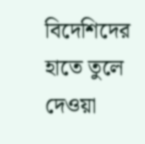বিদেশিদের হাতে তুলে দেওয়া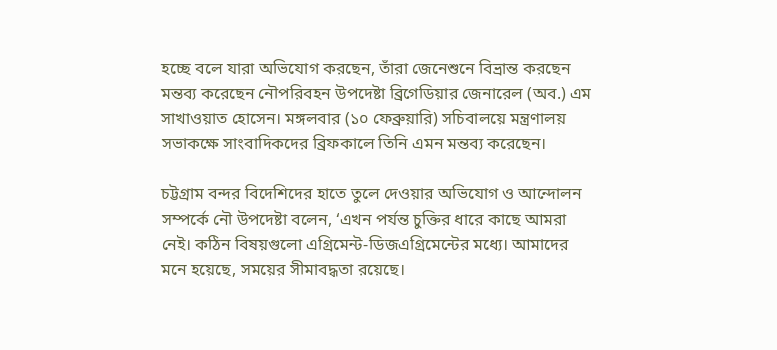হচ্ছে বলে যারা অভিযোগ করছেন, তাঁরা জেনেশুনে বিভ্রান্ত করছেন মন্তব্য করেছেন নৌপরিবহন উপদেষ্টা ব্রিগেডিয়ার জেনারেল (অব.) এম সাখাওয়াত হোসেন। মঙ্গলবার (১০ ফেব্রুয়ারি) সচিবালয়ে মন্ত্রণালয় সভাকক্ষে সাংবাদিকদের ব্রিফকালে তিনি এমন মন্তব্য করেছেন।

চট্টগ্রাম বন্দর বিদেশিদের হাতে তুলে দেওয়ার অভিযোগ ও আন্দোলন সম্পর্কে নৌ উপদেষ্টা বলেন, ‘এখন পর্যন্ত চুক্তির ধারে কাছে আমরা নেই। কঠিন বিষয়গুলো এগ্রিমেন্ট-ডিজএগ্রিমেন্টের মধ্যে। আমাদের মনে হয়েছে, সময়ের সীমাবদ্ধতা রয়েছে।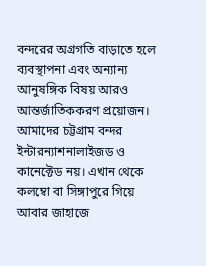বন্দরের অগ্রগতি বাড়াতে হলে ব্যবস্থাপনা এবং অন্যান্য আনুষঙ্গিক বিষয় আরও আন্তর্জাতিককরণ প্রয়োজন। আমাদের চট্টগ্রাম বন্দর ইন্টারন্যাশনালাইজড ও কানেক্টেড নয়। এখান থেকে কলম্বো বা সিঙ্গাপুরে গিয়ে আবার জাহাজে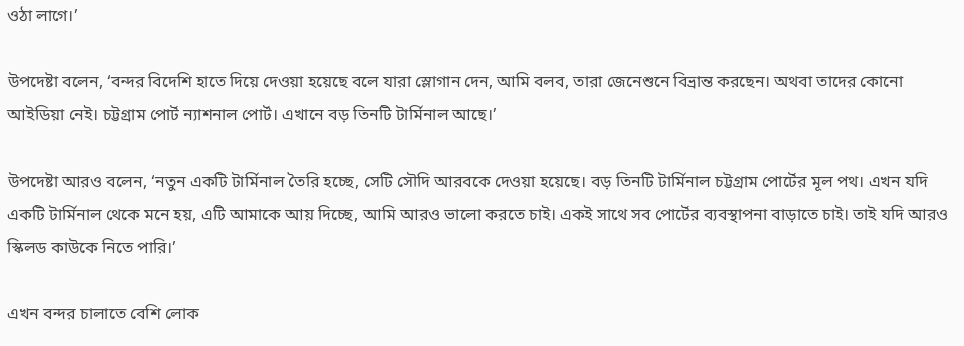ওঠা লাগে।’

উপদেষ্টা বলেন, ‘বন্দর বিদেশি হাতে দিয়ে দেওয়া হয়েছে বলে যারা স্লোগান দেন, আমি বলব, তারা জেনেশুনে বিভ্রান্ত করছেন। অথবা তাদের কোনো আইডিয়া নেই। চট্টগ্রাম পোর্ট ন্যাশনাল পোর্ট। এখানে বড় তিনটি টার্মিনাল আছে।’

উপদেষ্টা আরও বলেন, ‘নতুন একটি টার্মিনাল তৈরি হচ্ছে, সেটি সৌদি আরবকে দেওয়া হয়েছে। বড় তিনটি টার্মিনাল চট্টগ্রাম পোর্টের মূল পথ। এখন যদি একটি টার্মিনাল থেকে মনে হয়, এটি আমাকে আয় দিচ্ছে, আমি আরও ভালো করতে চাই। একই সাথে সব পোর্টের ব্যবস্থাপনা বাড়াতে চাই। তাই যদি আরও স্কিলড কাউকে নিতে পারি।’

এখন বন্দর চালাতে বেশি লোক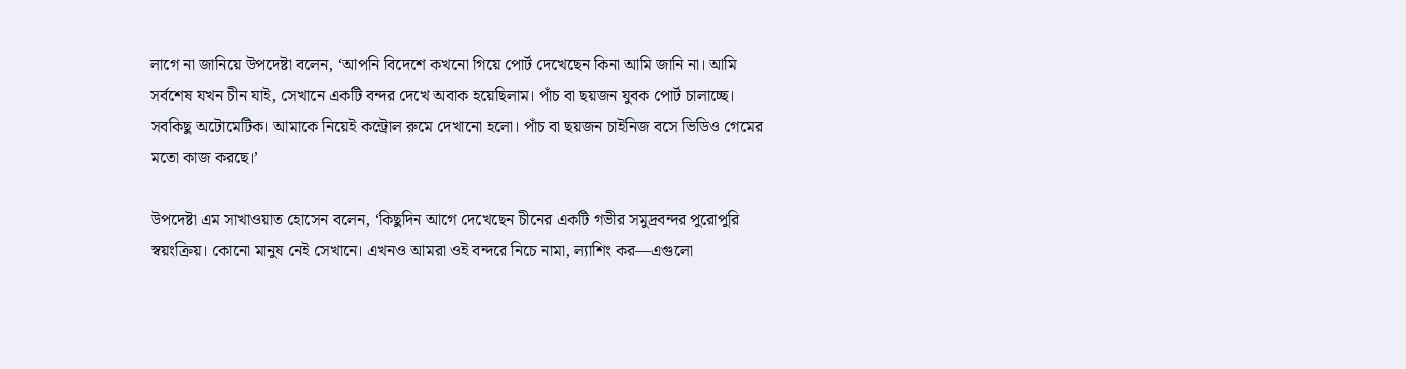লাগে না জানিয়ে উপদেষ্টা বলেন, ‘আপনি বিদেশে কখনো গিয়ে পোর্ট দেখেছেন কিনা আমি জানি না। আমি সর্বশেষ যখন চীন যাই, সেখানে একটি বন্দর দেখে অবাক হয়েছিলাম। পাঁচ বা ছয়জন যুবক পোর্ট চালাচ্ছে। সবকিছু অটোমেটিক। আমাকে নিয়েই কন্ট্রোল রুমে দেখানো হলো। পাঁচ বা ছয়জন চাইনিজ বসে ভিডিও গেমের মতো কাজ করছে।’

উপদেষ্টা এম সাখাওয়াত হোসেন বলেন, ‘কিছুদিন আগে দেখেছেন চীনের একটি গভীর সমুদ্রবন্দর পুরোপুরি স্বয়ংক্রিয়। কোনো মানুষ নেই সেখানে। এখনও আমরা ওই বন্দরে নিচে নামা, ল্যাশিং কর—এগুলো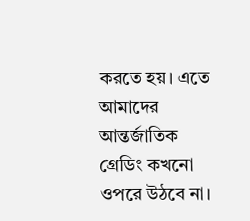করতে হয়। এতে আমাদের আন্তর্জাতিক গ্রেডিং কখনো ওপরে উঠবে না।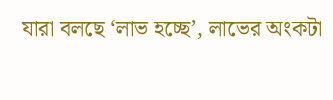যারা বলছে ‘লাভ হচ্ছে’, লাভের অংকটা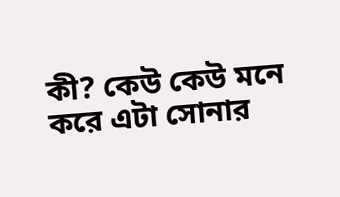কী? কেউ কেউ মনে করে এটা সোনার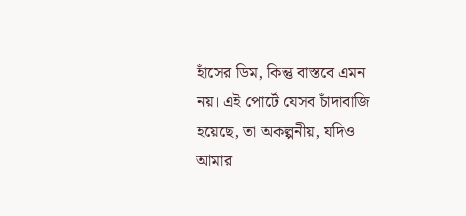হাঁসের ডিম, কিন্তু বাস্তবে এমন নয়। এই পোর্টে যেসব চাঁদাবাজি হয়েছে, তা অকল্পনীয়, যদিও আমার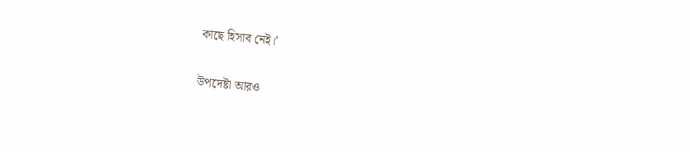কাছে হিসাব নেই।’

উপদেষ্টা আরও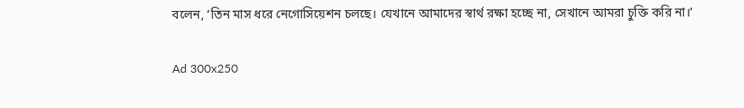বলেন, ‘তিন মাস ধরে নেগোসিয়েশন চলছে। যেখানে আমাদের স্বার্থ রক্ষা হচ্ছে না, সেখানে আমরা চুক্তি করি না।’

Ad 300x250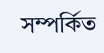সম্পর্কিত